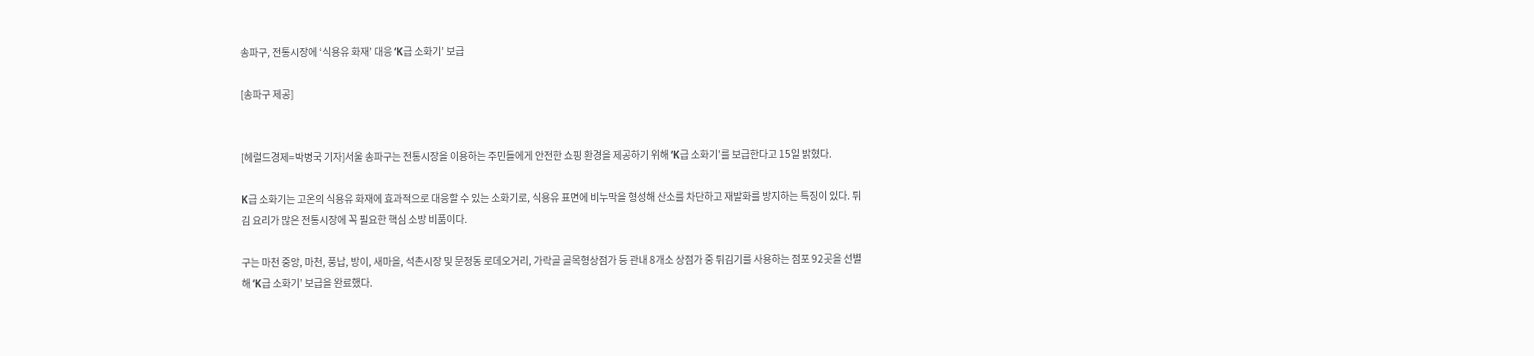송파구, 전통시장에 ‘식용유 화재’ 대응 ‘K급 소화기’ 보급

[송파구 제공]


[헤럴드경제=박병국 기자]서울 송파구는 전통시장을 이용하는 주민들에게 안전한 쇼핑 환경을 제공하기 위해 ‘K급 소화기’를 보급한다고 15일 밝혔다.

K급 소화기는 고온의 식용유 화재에 효과적으로 대응할 수 있는 소화기로, 식용유 표면에 비누막을 형성해 산소를 차단하고 재발화를 방지하는 특징이 있다. 튀김 요리가 많은 전통시장에 꼭 필요한 핵심 소방 비품이다.

구는 마천 중앙, 마천, 풍납, 방이, 새마을, 석촌시장 및 문정동 로데오거리, 가락골 골목형상점가 등 관내 8개소 상점가 중 튀김기를 사용하는 점포 92곳을 선별해 ‘K급 소화기’ 보급을 완료했다.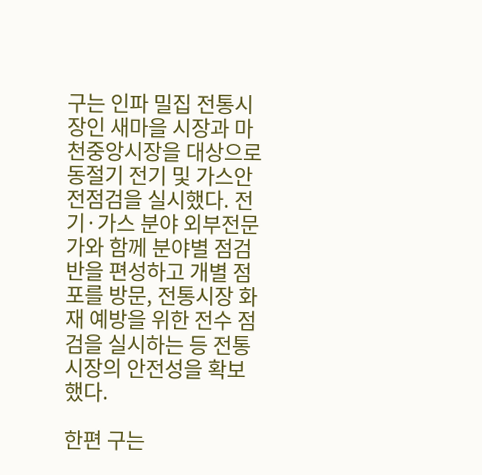구는 인파 밀집 전통시장인 새마을 시장과 마천중앙시장을 대상으로 동절기 전기 및 가스안전점검을 실시했다. 전기·가스 분야 외부전문가와 함께 분야별 점검반을 편성하고 개별 점포를 방문, 전통시장 화재 예방을 위한 전수 점검을 실시하는 등 전통시장의 안전성을 확보했다.

한편 구는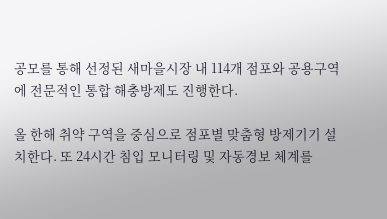공모를 통해 선정된 새마을시장 내 114개 점포와 공용구역에 전문적인 통합 해충방제도 진행한다.

올 한해 취약 구역을 중심으로 점포별 맞춤형 방제기기 설치한다. 또 24시간 침입 모니터링 및 자동경보 체계를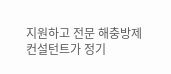지원하고 전문 해충방제 컨설턴트가 정기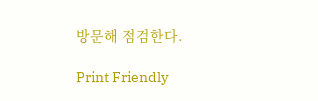방문해 점검한다.

Print Friendly